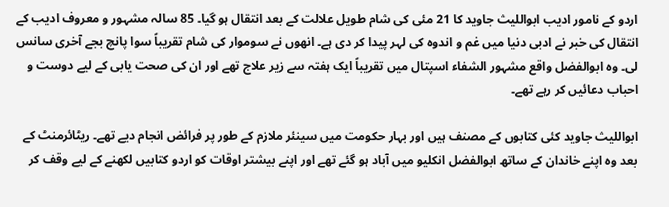اردو کے نامور ادیب ابواللیث جاوید کا 21 مئی کی شام طویل علالت کے بعد انتقال ہو گیا۔ 85 سالہ مشہور و معروف ادیب کے انتقال کی خبر نے ادبی دنیا میں غم و اندوہ کی لہر پیدا کر دی ہے۔ انھوں نے سوموار کی شام تقریباً سوا پانچ بجے آخری سانس لی۔ وہ ابوالفضل واقع مشہور الشفاء اسپتال میں تقریباً ایک ہفتہ سے زیر علاج تھے اور ان کی صحت یابی کے لیے دوست و احباب دعائیں کر رہے تھے۔

ابواللیث جاوید کئی کتابوں کے مصنف ہیں اور بہار حکومت میں سینئر ملازم کے طور پر فرائض انجام دیے تھے۔ ریٹائرمنٹ کے بعد وہ اپنے خاندان کے ساتھ ابوالفضل انکلیو میں آباد ہو گئے تھے اور اپنے بیشتر اوقات کو اردو کتابیں لکھنے کے لیے وقف کر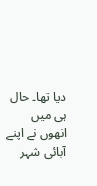دیا تھا۔ حال ہی میں انھوں نے اپنے آبائی شہر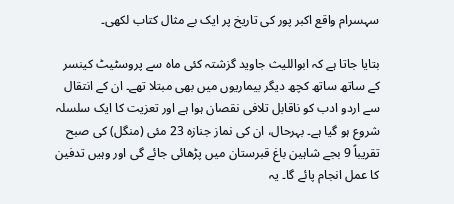سہسرام واقع اکبر پور کی تاریخ پر ایک بے مثال کتاب لکھی۔

بتایا جاتا ہے کہ ابواللیث جاوید گزشتہ کئی ماہ سے پروسٹیٹ کینسر کے ساتھ ساتھ کچھ دیگر بیماریوں میں بھی مبتلا تھے۔ ان کے انتقال سے اردو ادب کو ناقابل تلافی نقصان ہوا ہے اور تعزیت کا ایک سلسلہ شروع ہو گیا ہے۔ بہرحال، ان کی نماز جنازہ 23 مئی (منگل) کی صبح تقریباً 9 بجے شاہین باغ قبرستان میں پڑھائی جائے گی اور وہیں تدفین کا عمل انجام پائے گا۔ یہ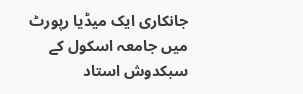جانکاری ایک میڈیا رپورٹ میں جامعہ اسکول کے سبکدوش استاد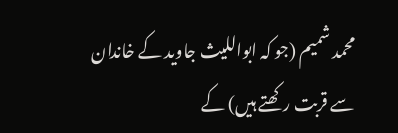محمد شمیم (جو کہ ابواللیث جاوید کے خاندان سے قربت رکھتے ہیں) کے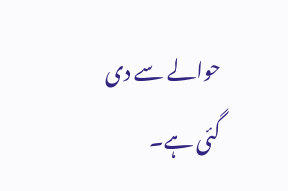حوالے سے دی گئی ہے۔